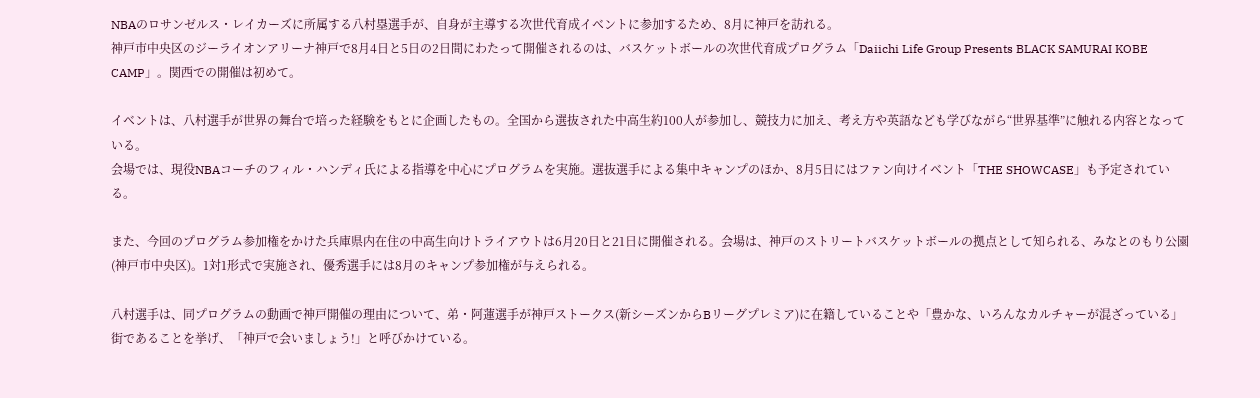NBAのロサンゼルス・レイカーズに所属する八村塁選手が、自身が主導する次世代育成イベントに参加するため、8月に神戸を訪れる。
神戸市中央区のジーライオンアリーナ神戸で8月4日と5日の2日間にわたって開催されるのは、バスケットボールの次世代育成プログラム「Daiichi Life Group Presents BLACK SAMURAI KOBE CAMP」。関西での開催は初めて。

イベントは、八村選手が世界の舞台で培った経験をもとに企画したもの。全国から選抜された中高生約100人が参加し、競技力に加え、考え方や英語なども学びながら“世界基準”に触れる内容となっている。
会場では、現役NBAコーチのフィル・ハンディ氏による指導を中心にプログラムを実施。選抜選手による集中キャンプのほか、8月5日にはファン向けイベント「THE SHOWCASE」も予定されている。

また、今回のプログラム参加権をかけた兵庫県内在住の中高生向けトライアウトは6月20日と21日に開催される。会場は、神戸のストリートバスケットボールの拠点として知られる、みなとのもり公園(神戸市中央区)。1対1形式で実施され、優秀選手には8月のキャンプ参加権が与えられる。

八村選手は、同プログラムの動画で神戸開催の理由について、弟・阿蓮選手が神戸ストークス(新シーズンからBリーグプレミア)に在籍していることや「豊かな、いろんなカルチャーが混ざっている」街であることを挙げ、「神戸で会いましょう!」と呼びかけている。